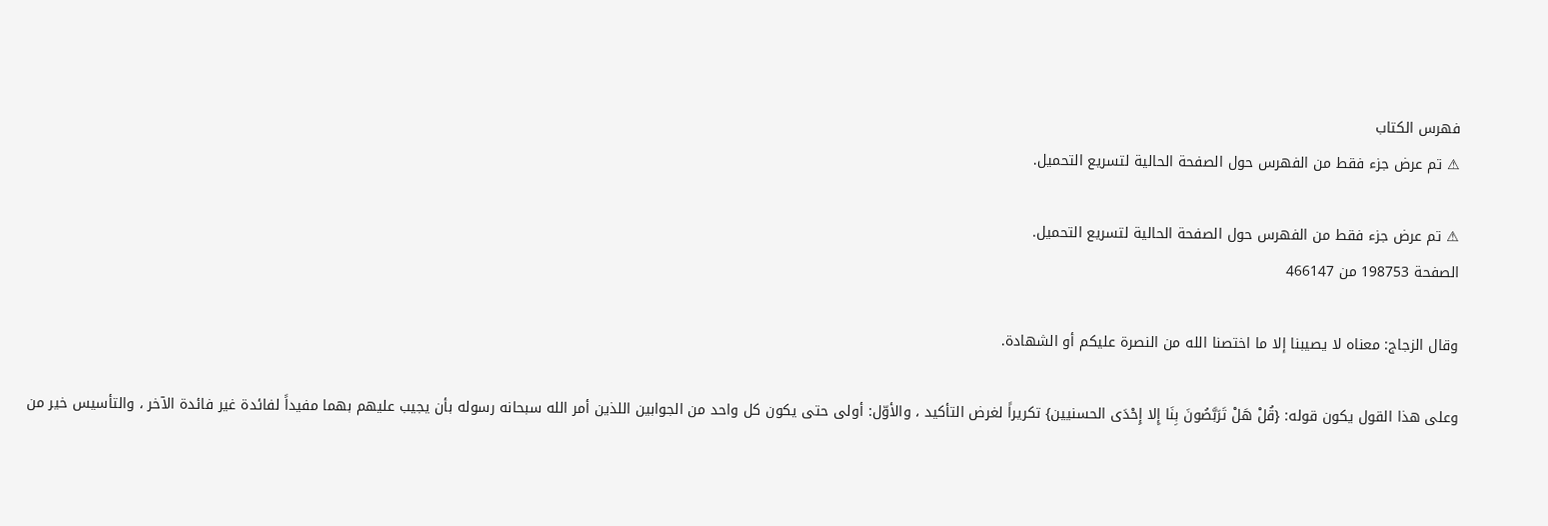فهرس الكتاب
⚠ تم عرض جزء فقط من الفهرس حول الصفحة الحالية لتسريع التحميل.

⚠ تم عرض جزء فقط من الفهرس حول الصفحة الحالية لتسريع التحميل.
الصفحة 198753 من 466147

وقال الزجاج: معناه لا يصيبنا إلا ما اختصنا الله من النصرة عليكم أو الشهادة.

وعلى هذا القول يكون قوله: {قُلْ هَلْ تَرَبَّصُونَ بِنَا إِلا إِحْدَى الحسنيين} تكريراً لغرض التأكيد ، والأوّل: أولى حتى يكون كل واحد من الجوابين اللذين أمر الله سبحانه رسوله بأن يجيب عليهم بهما مفيداً لفائدة غير فائدة الآخر ، والتأسيس خير من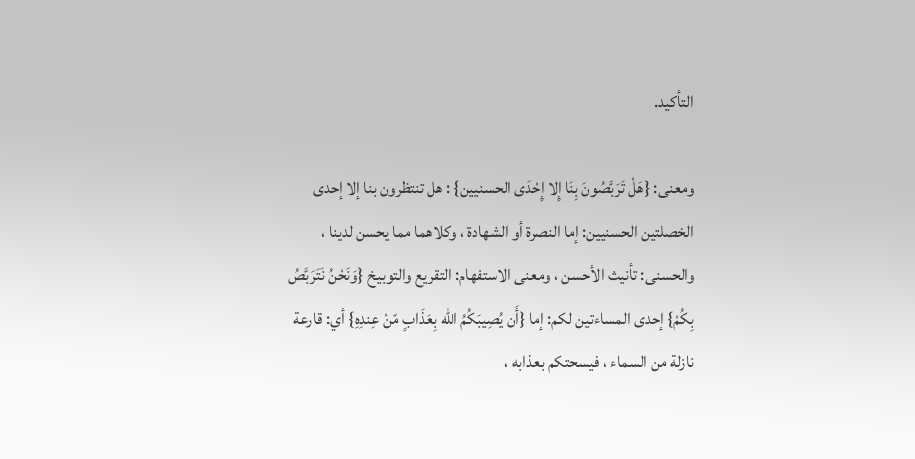التأكيد.

ومعنى: {هَلْ تَرَبَّصُونَ بِنَا إِلا إِحْدَى الحسنيين} : هل تنتظرون بنا إلا إحدى الخصلتين الحسنيين: إما النصرة أو الشهادة ، وكلاهما مما يحسن لدينا ، والحسنى: تأنيث الأحسن ، ومعنى الاستفهام: التقريع والتوبيخ {وَنَحْنُ نَتَرَبَّصُ بِكُمْ} إحدى المساءتين لكم: إما {أَن يُصِيبَكُمُ الله بِعَذَابٍ مّنْ عِندِهِ} أي: قارعة نازلة من السماء ، فيسحتكم بعذابه ،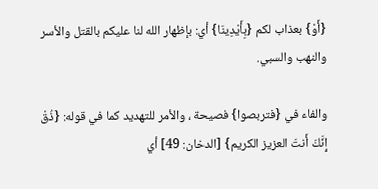{أَوْ} بعذاب لكم {بِأَيْدِينَا} أي: بإظهار الله لنا عليكم بالقتل والأسر والنهب والسبي.

والفاء في {فتربصوا} فصيحة ، والأمر للتهديد كما في قوله: {ذُقْ إِنَّكَ أَنتَ العزيز الكريم} [الدخان: 49] أي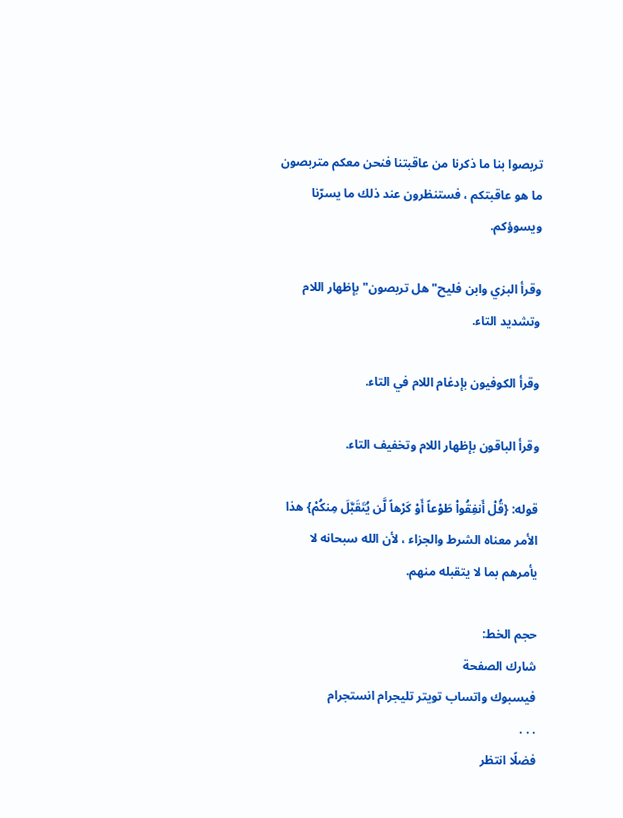تربصوا بنا ما ذكرنا من عاقبتنا فنحن معكم متربصون ما هو عاقبتكم ، فستنظرون عند ذلك ما يسرّنا ويسوؤكم.

وقرأ البزي وابن فليح"هل تربصون"بإظهار اللام وتشديد التاء.

وقرأ الكوفيون بإدغام اللام في التاء.

وقرأ الباقون بإظهار اللام وتخفيف التاء.

قوله: {قُلْ أَنفِقُواْ طَوْعاً أَوْ كَرْهاً لَّن يُتَقَبَّلَ مِنكُمْ} هذا الأمر معناه الشرط والجزاء ، لأن الله سبحانه لا يأمرهم بما لا يتقبله منهم.

حجم الخط:
شارك الصفحة
فيسبوك واتساب تويتر تليجرام انستجرام
. . .
فضلًا انتظر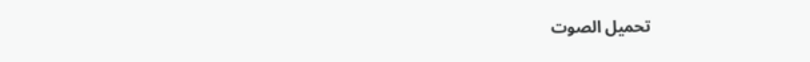تحميل الصوت